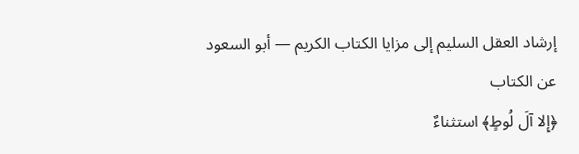إرشاد العقل السليم إلى مزايا الكتاب الكريم — أبو السعود
عن الكتاب
﴿إِلا آلَ لُوطٍ﴾ استثناءٌ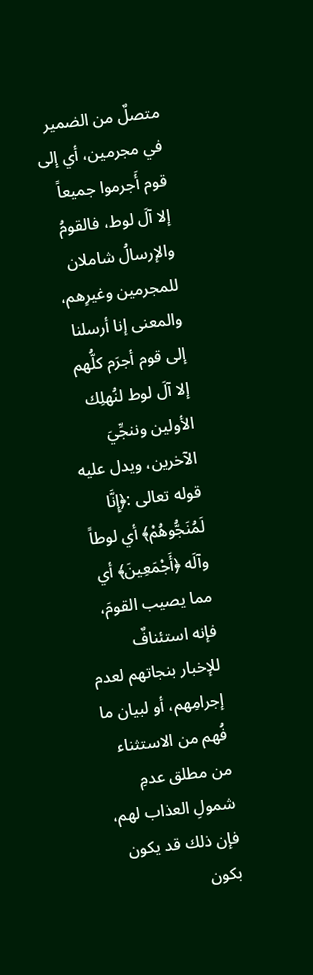متصلٌ من الضمير في مجرمين، أي إلى قوم أَجرموا جميعاً إلا آلَ لوط، فالقومُ والإرسالُ شاملان للمجرمين وغيرِهم، والمعنى إنا أرسلنا إلى قوم أجرَم كلُّهم إلا آلَ لوط لنُهلِك الأولين وننجِّيَ الآخرين، ويدل عليه قوله تعالى :﴿إِنَّا لَمُنَجُّوهُمْ﴾ أي لوطاً وآلَه ﴿أَجْمَعِينَ﴾ أي مما يصيب القومَ، فإنه استئنافٌ للإخبار بنجاتهم لعدم إجرامِهم، أو لبيان ما فُهم من الاستثناء من مطلق عدمِ شمولِ العذاب لهم، فإن ذلك قد يكون بكون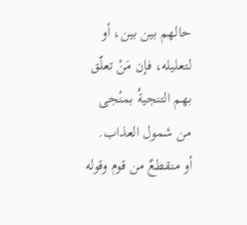حالهم بين بين، أو لتعليله، فإن مَنْ تعلّق بهم التنجيةُ بمنْجى من شمول العذاب.
أو منقطعٌ من قوم وقوله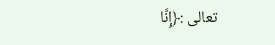تعالى :﴿إِنَّا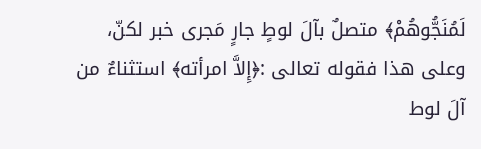لَمُنَجُّوهُمْ﴾ متصلٌ بآلَ لوطٍ جارٍ مَجرى خبر لكنّ، وعلى هذا فقوله تعالى :﴿إِلاَّ امرأته﴾ استثناءٌ من آلَ لوط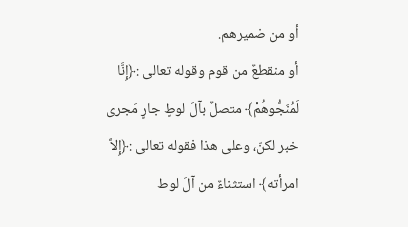أو من ضميرهم.
أو منقطعٌ من قوم وقوله تعالى :﴿إِنَّا لَمُنَجُّوهُمْ﴾ متصلٌ بآلَ لوطٍ جارٍ مَجرى خبر لكنّ، وعلى هذا فقوله تعالى :﴿إِلاَّ امرأته﴾ استثناءٌ من آلَ لوط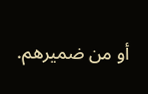أو من ضميرهم.